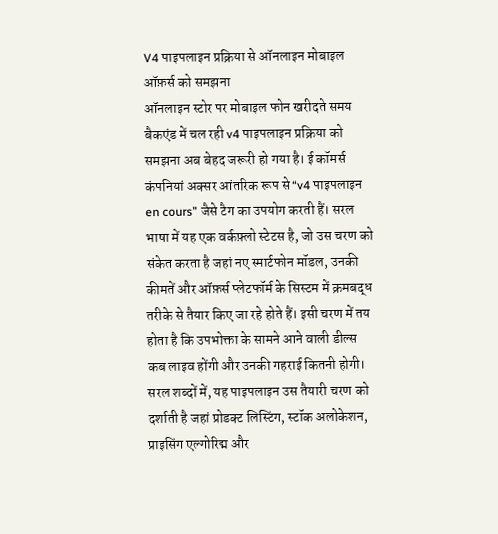V4 पाइपलाइन प्रक्रिया से ऑनलाइन मोबाइल ऑफ़र्स को समझना
ऑनलाइन स्टोर पर मोबाइल फोन खरीदते समय बैकएंड में चल रही v4 पाइपलाइन प्रक्रिया को समझना अब बेहद जरूरी हो गया है। ई कॉमर्स कंपनियां अक्सर आंतरिक रूप से “v4 पाइपलाइन en cours” जैसे टैग का उपयोग करती हैं। सरल भाषा में यह एक वर्कफ़्लो स्टेटस है, जो उस चरण को संकेत करता है जहां नए स्मार्टफोन मॉडल, उनकी कीमतें और ऑफ़र्स प्लेटफॉर्म के सिस्टम में क्रमबद्ध तरीके से तैयार किए जा रहे होते हैं। इसी चरण में तय होता है कि उपभोक्ता के सामने आने वाली डील्स कब लाइव होंगी और उनकी गहराई कितनी होगी।
सरल शब्दों में, यह पाइपलाइन उस तैयारी चरण को दर्शाती है जहां प्रोडक्ट लिस्टिंग, स्टॉक अलोकेशन, प्राइसिंग एल्गोरिद्म और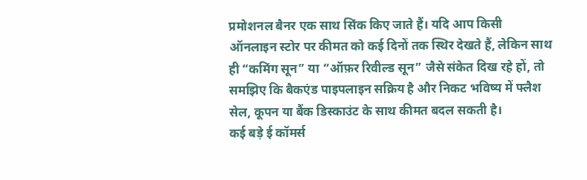प्रमोशनल बैनर एक साथ सिंक किए जाते हैं। यदि आप किसी ऑनलाइन स्टोर पर कीमत को कई दिनों तक स्थिर देखते हैं, लेकिन साथ ही “कमिंग सून” या “ऑफ़र रिवील्ड सून” जैसे संकेत दिख रहे हों, तो समझिए कि बैकएंड पाइपलाइन सक्रिय है और निकट भविष्य में फ्लैश सेल, कूपन या बैंक डिस्काउंट के साथ कीमत बदल सकती है।
कई बड़े ई कॉमर्स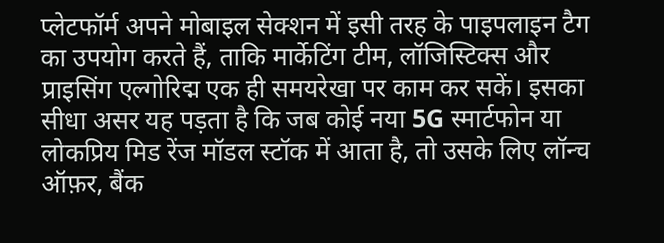प्लेटफॉर्म अपने मोबाइल सेक्शन में इसी तरह के पाइपलाइन टैग का उपयोग करते हैं, ताकि मार्केटिंग टीम, लॉजिस्टिक्स और प्राइसिंग एल्गोरिद्म एक ही समयरेखा पर काम कर सकें। इसका सीधा असर यह पड़ता है कि जब कोई नया 5G स्मार्टफोन या लोकप्रिय मिड रेंज मॉडल स्टॉक में आता है, तो उसके लिए लॉन्च ऑफ़र, बैंक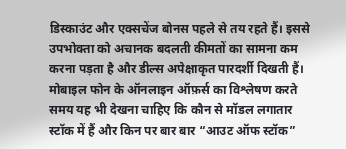डिस्काउंट और एक्सचेंज बोनस पहले से तय रहते हैं। इससे उपभोक्ता को अचानक बदलती कीमतों का सामना कम करना पड़ता है और डील्स अपेक्षाकृत पारदर्शी दिखती हैं।
मोबाइल फोन के ऑनलाइन ऑफ़र्स का विश्लेषण करते समय यह भी देखना चाहिए कि कौन से मॉडल लगातार स्टॉक में हैं और किन पर बार बार “आउट ऑफ स्टॉक”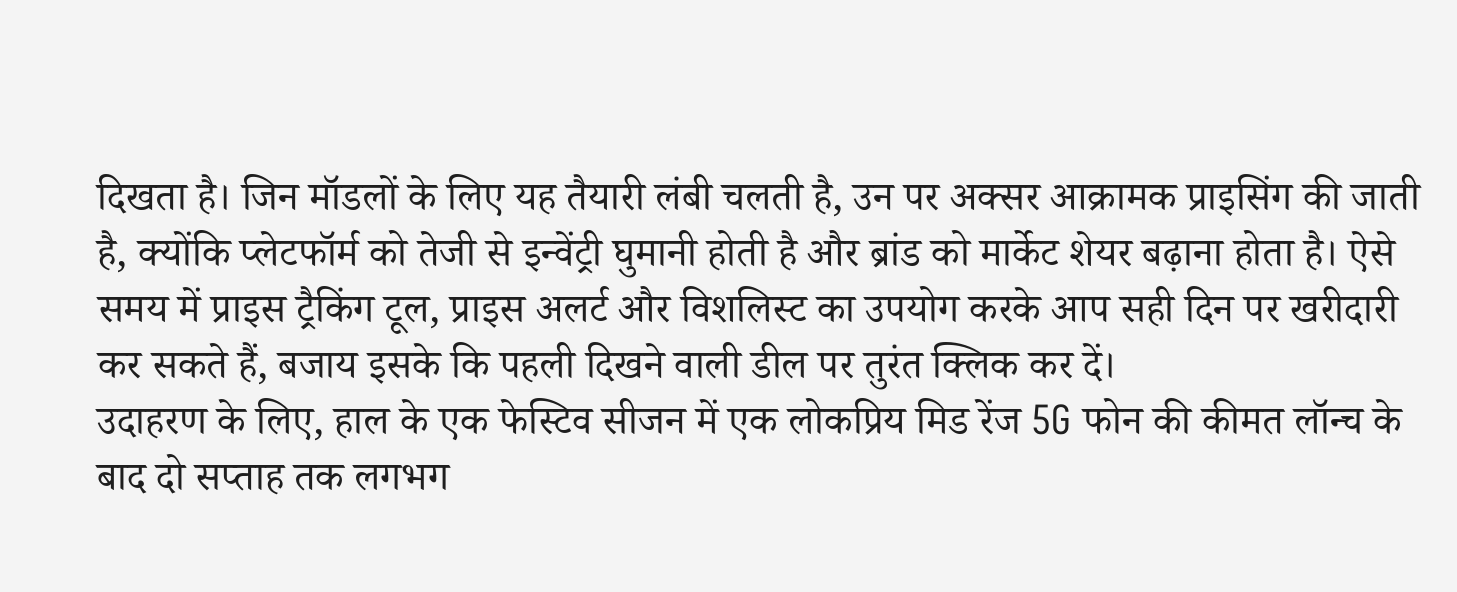दिखता है। जिन मॉडलों के लिए यह तैयारी लंबी चलती है, उन पर अक्सर आक्रामक प्राइसिंग की जाती है, क्योंकि प्लेटफॉर्म को तेजी से इन्वेंट्री घुमानी होती है और ब्रांड को मार्केट शेयर बढ़ाना होता है। ऐसे समय में प्राइस ट्रैकिंग टूल, प्राइस अलर्ट और विशलिस्ट का उपयोग करके आप सही दिन पर खरीदारी कर सकते हैं, बजाय इसके कि पहली दिखने वाली डील पर तुरंत क्लिक कर दें।
उदाहरण के लिए, हाल के एक फेस्टिव सीजन में एक लोकप्रिय मिड रेंज 5G फोन की कीमत लॉन्च के बाद दो सप्ताह तक लगभग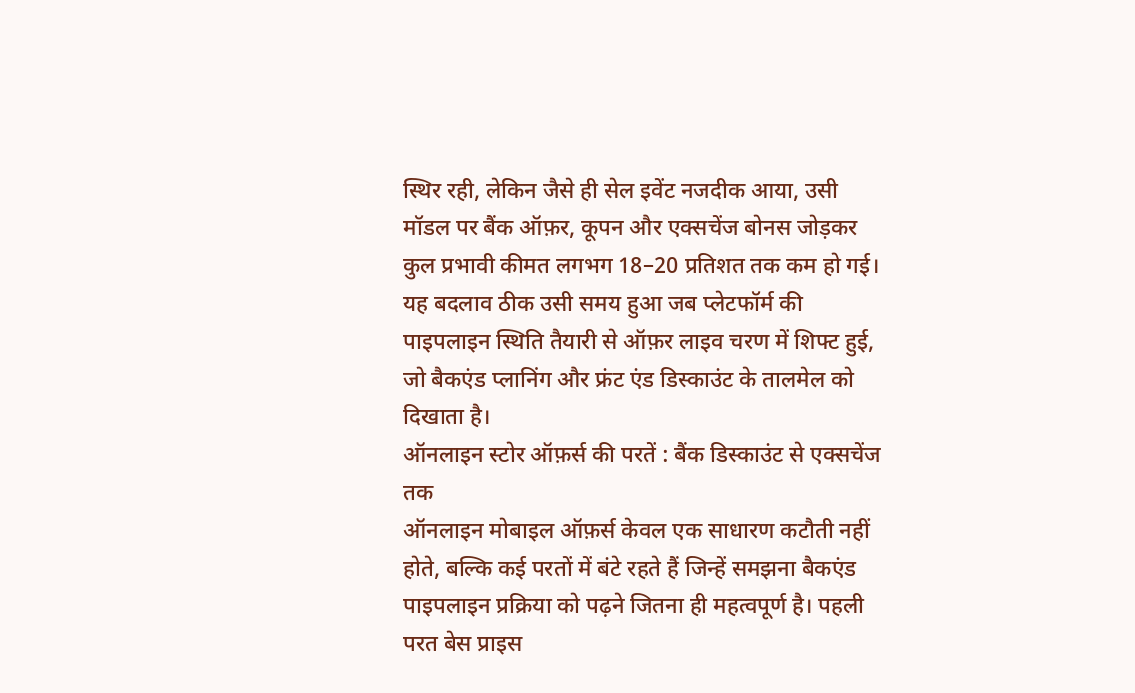स्थिर रही, लेकिन जैसे ही सेल इवेंट नजदीक आया, उसी मॉडल पर बैंक ऑफ़र, कूपन और एक्सचेंज बोनस जोड़कर कुल प्रभावी कीमत लगभग 18–20 प्रतिशत तक कम हो गई। यह बदलाव ठीक उसी समय हुआ जब प्लेटफॉर्म की पाइपलाइन स्थिति तैयारी से ऑफ़र लाइव चरण में शिफ्ट हुई, जो बैकएंड प्लानिंग और फ्रंट एंड डिस्काउंट के तालमेल को दिखाता है।
ऑनलाइन स्टोर ऑफ़र्स की परतें : बैंक डिस्काउंट से एक्सचेंज तक
ऑनलाइन मोबाइल ऑफ़र्स केवल एक साधारण कटौती नहीं होते, बल्कि कई परतों में बंटे रहते हैं जिन्हें समझना बैकएंड पाइपलाइन प्रक्रिया को पढ़ने जितना ही महत्वपूर्ण है। पहली परत बेस प्राइस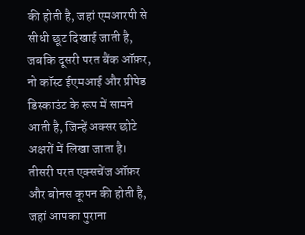की होती है, जहां एमआरपी से सीधी छूट दिखाई जाती है, जबकि दूसरी परत बैंक ऑफ़र, नो कॉस्ट ईएमआई और प्रीपेड डिस्काउंट के रूप में सामने आती है, जिन्हें अक्सर छोटे अक्षरों में लिखा जाता है। तीसरी परत एक्सचेंज ऑफ़र और बोनस कूपन की होती है, जहां आपका पुराना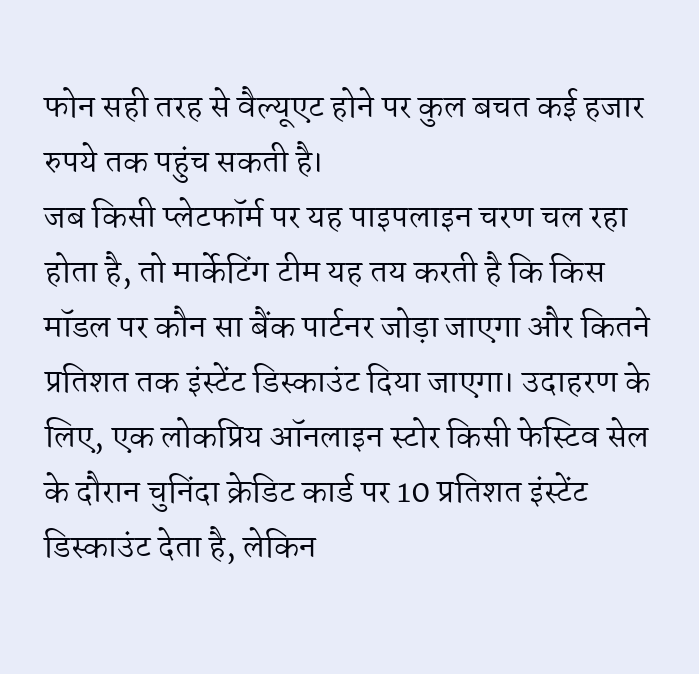फोन सही तरह से वैल्यूएट होने पर कुल बचत कई हजार रुपये तक पहुंच सकती है।
जब किसी प्लेटफॉर्म पर यह पाइपलाइन चरण चल रहा होता है, तो मार्केटिंग टीम यह तय करती है कि किस मॉडल पर कौन सा बैंक पार्टनर जोड़ा जाएगा और कितने प्रतिशत तक इंस्टेंट डिस्काउंट दिया जाएगा। उदाहरण के लिए, एक लोकप्रिय ऑनलाइन स्टोर किसी फेस्टिव सेल के दौरान चुनिंदा क्रेडिट कार्ड पर 10 प्रतिशत इंस्टेंट डिस्काउंट देता है, लेकिन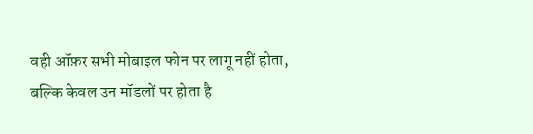वही ऑफ़र सभी मोबाइल फोन पर लागू नहीं होता, बल्कि केवल उन मॉडलों पर होता है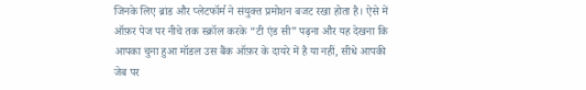जिनके लिए ब्रांड और प्लेटफॉर्म ने संयुक्त प्रमोशन बजट रखा होता है। ऐसे में ऑफ़र पेज पर नीचे तक स्क्रॉल करके “टी एंड सी” पढ़ना और यह देखना कि आपका चुना हुआ मॉडल उस बैंक ऑफ़र के दायरे में है या नहीं, सीधे आपकी जेब पर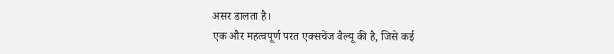असर डालता है।
एक और महत्वपूर्ण परत एक्सचेंज वैल्यू की है, जिसे कई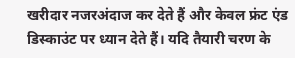खरीदार नजरअंदाज कर देते हैं और केवल फ्रंट एंड डिस्काउंट पर ध्यान देते हैं। यदि तैयारी चरण के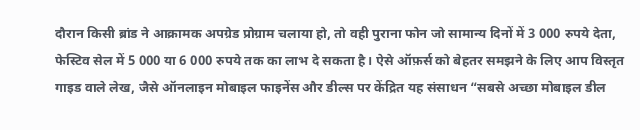दौरान किसी ब्रांड ने आक्रामक अपग्रेड प्रोग्राम चलाया हो, तो वही पुराना फोन जो सामान्य दिनों में 3 000 रुपये देता, फेस्टिव सेल में 5 000 या 6 000 रुपये तक का लाभ दे सकता है। ऐसे ऑफ़र्स को बेहतर समझने के लिए आप विस्तृत गाइड वाले लेख, जैसे ऑनलाइन मोबाइल फाइनेंस और डील्स पर केंद्रित यह संसाधन “सबसे अच्छा मोबाइल डील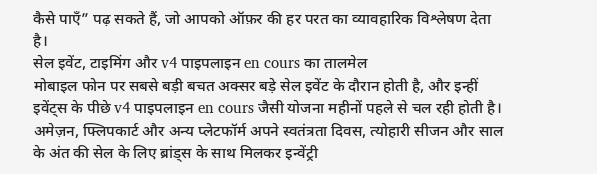कैसे पाएँ” पढ़ सकते हैं, जो आपको ऑफ़र की हर परत का व्यावहारिक विश्लेषण देता है।
सेल इवेंट, टाइमिंग और v4 पाइपलाइन en cours का तालमेल
मोबाइल फोन पर सबसे बड़ी बचत अक्सर बड़े सेल इवेंट के दौरान होती है, और इन्हीं इवेंट्स के पीछे v4 पाइपलाइन en cours जैसी योजना महीनों पहले से चल रही होती है। अमेज़न, फ्लिपकार्ट और अन्य प्लेटफॉर्म अपने स्वतंत्रता दिवस, त्योहारी सीजन और साल के अंत की सेल के लिए ब्रांड्स के साथ मिलकर इन्वेंट्री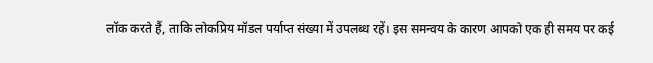लॉक करते हैं, ताकि लोकप्रिय मॉडल पर्याप्त संख्या में उपलब्ध रहें। इस समन्वय के कारण आपको एक ही समय पर कई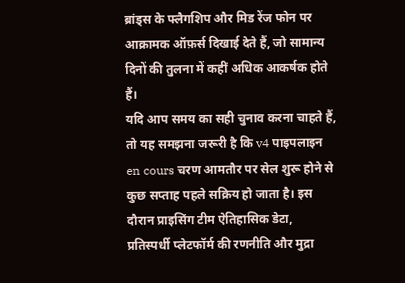ब्रांड्स के फ्लैगशिप और मिड रेंज फोन पर आक्रामक ऑफ़र्स दिखाई देते हैं, जो सामान्य दिनों की तुलना में कहीं अधिक आकर्षक होते हैं।
यदि आप समय का सही चुनाव करना चाहते हैं, तो यह समझना जरूरी है कि v4 पाइपलाइन en cours चरण आमतौर पर सेल शुरू होने से कुछ सप्ताह पहले सक्रिय हो जाता है। इस दौरान प्राइसिंग टीम ऐतिहासिक डेटा, प्रतिस्पर्धी प्लेटफॉर्म की रणनीति और मुद्रा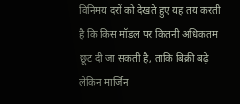विनिमय दरों को देखते हुए यह तय करती है कि किस मॉडल पर कितनी अधिकतम छूट दी जा सकती है, ताकि बिक्री बढ़े लेकिन मार्जिन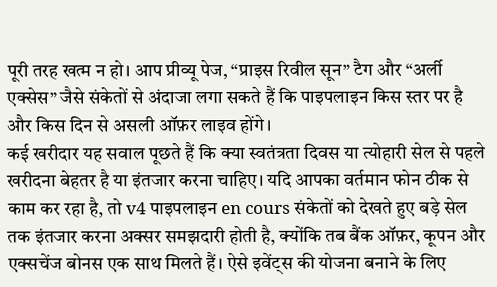पूरी तरह खत्म न हो। आप प्रीव्यू पेज, “प्राइस रिवील सून” टैग और “अर्ली एक्सेस” जैसे संकेतों से अंदाजा लगा सकते हैं कि पाइपलाइन किस स्तर पर है और किस दिन से असली ऑफ़र लाइव होंगे।
कई खरीदार यह सवाल पूछते हैं कि क्या स्वतंत्रता दिवस या त्योहारी सेल से पहले खरीदना बेहतर है या इंतजार करना चाहिए। यदि आपका वर्तमान फोन ठीक से काम कर रहा है, तो v4 पाइपलाइन en cours संकेतों को देखते हुए बड़े सेल तक इंतजार करना अक्सर समझदारी होती है, क्योंकि तब बैंक ऑफ़र, कूपन और एक्सचेंज बोनस एक साथ मिलते हैं। ऐसे इवेंट्स की योजना बनाने के लिए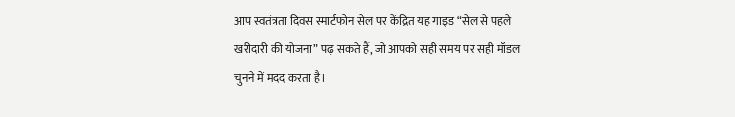आप स्वतंत्रता दिवस स्मार्टफोन सेल पर केंद्रित यह गाइड “सेल से पहले खरीदारी की योजना” पढ़ सकते हैं, जो आपको सही समय पर सही मॉडल चुनने में मदद करता है।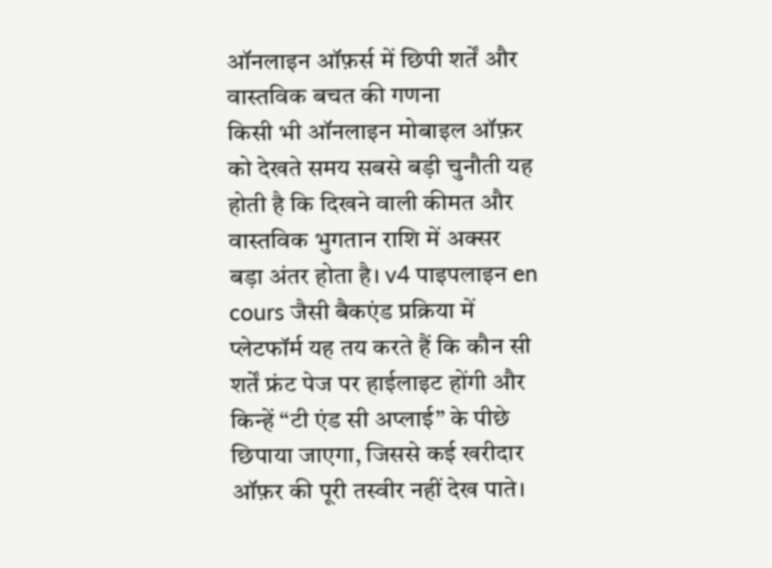ऑनलाइन ऑफ़र्स में छिपी शर्तें और वास्तविक बचत की गणना
किसी भी ऑनलाइन मोबाइल ऑफ़र को देखते समय सबसे बड़ी चुनौती यह होती है कि दिखने वाली कीमत और वास्तविक भुगतान राशि में अक्सर बड़ा अंतर होता है। v4 पाइपलाइन en cours जैसी बैकएंड प्रक्रिया में प्लेटफॉर्म यह तय करते हैं कि कौन सी शर्तें फ्रंट पेज पर हाईलाइट होंगी और किन्हें “टी एंड सी अप्लाई” के पीछे छिपाया जाएगा, जिससे कई खरीदार ऑफ़र की पूरी तस्वीर नहीं देख पाते।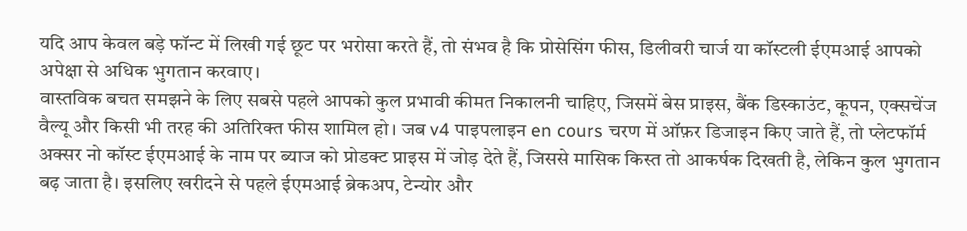यदि आप केवल बड़े फॉन्ट में लिखी गई छूट पर भरोसा करते हैं, तो संभव है कि प्रोसेसिंग फीस, डिलीवरी चार्ज या कॉस्टली ईएमआई आपको अपेक्षा से अधिक भुगतान करवाए।
वास्तविक बचत समझने के लिए सबसे पहले आपको कुल प्रभावी कीमत निकालनी चाहिए, जिसमें बेस प्राइस, बैंक डिस्काउंट, कूपन, एक्सचेंज वैल्यू और किसी भी तरह की अतिरिक्त फीस शामिल हो। जब v4 पाइपलाइन en cours चरण में ऑफ़र डिजाइन किए जाते हैं, तो प्लेटफॉर्म अक्सर नो कॉस्ट ईएमआई के नाम पर ब्याज को प्रोडक्ट प्राइस में जोड़ देते हैं, जिससे मासिक किस्त तो आकर्षक दिखती है, लेकिन कुल भुगतान बढ़ जाता है। इसलिए खरीदने से पहले ईएमआई ब्रेकअप, टेन्योर और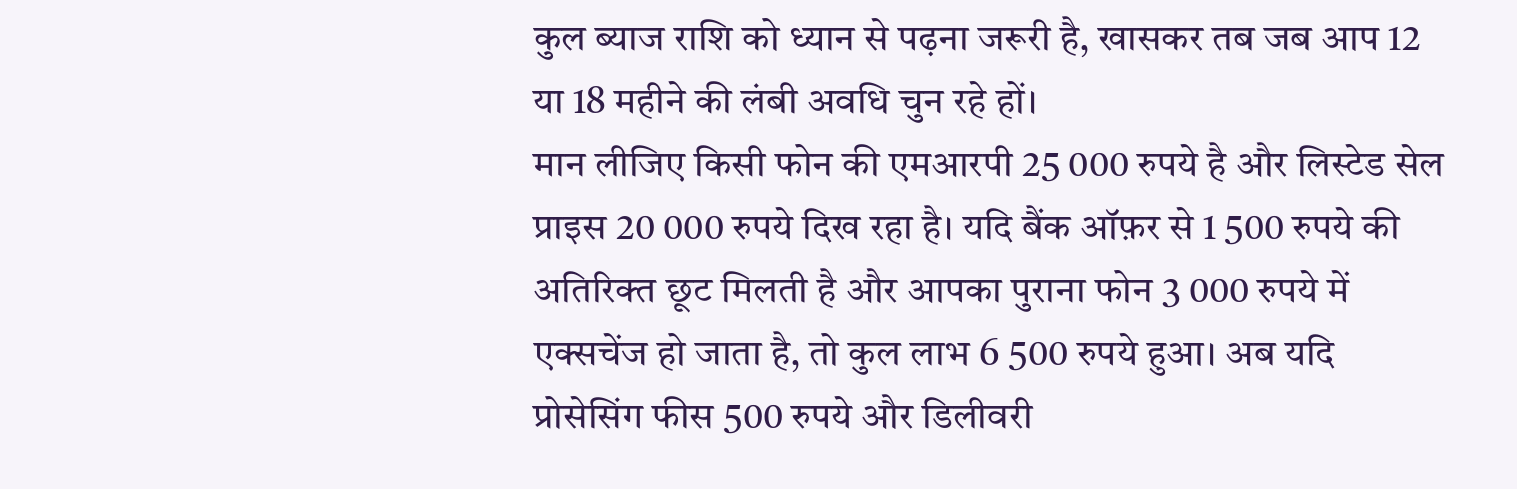कुल ब्याज राशि को ध्यान से पढ़ना जरूरी है, खासकर तब जब आप 12 या 18 महीने की लंबी अवधि चुन रहे हों।
मान लीजिए किसी फोन की एमआरपी 25 000 रुपये है और लिस्टेड सेल प्राइस 20 000 रुपये दिख रहा है। यदि बैंक ऑफ़र से 1 500 रुपये की अतिरिक्त छूट मिलती है और आपका पुराना फोन 3 000 रुपये में एक्सचेंज हो जाता है, तो कुल लाभ 6 500 रुपये हुआ। अब यदि प्रोसेसिंग फीस 500 रुपये और डिलीवरी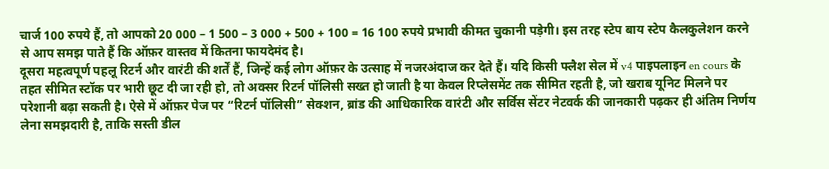चार्ज 100 रुपये हैं, तो आपको 20 000 – 1 500 – 3 000 + 500 + 100 = 16 100 रुपये प्रभावी कीमत चुकानी पड़ेगी। इस तरह स्टेप बाय स्टेप कैलकुलेशन करने से आप समझ पाते हैं कि ऑफ़र वास्तव में कितना फायदेमंद है।
दूसरा महत्वपूर्ण पहलू रिटर्न और वारंटी की शर्तें हैं, जिन्हें कई लोग ऑफ़र के उत्साह में नजरअंदाज कर देते हैं। यदि किसी फ्लैश सेल में v4 पाइपलाइन en cours के तहत सीमित स्टॉक पर भारी छूट दी जा रही हो, तो अक्सर रिटर्न पॉलिसी सख्त हो जाती है या केवल रिप्लेसमेंट तक सीमित रहती है, जो खराब यूनिट मिलने पर परेशानी बढ़ा सकती है। ऐसे में ऑफ़र पेज पर “रिटर्न पॉलिसी” सेक्शन, ब्रांड की आधिकारिक वारंटी और सर्विस सेंटर नेटवर्क की जानकारी पढ़कर ही अंतिम निर्णय लेना समझदारी है, ताकि सस्ती डील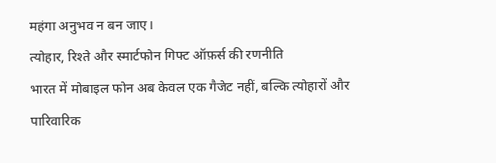महंगा अनुभव न बन जाए।
त्योहार, रिश्ते और स्मार्टफोन गिफ्ट ऑफ़र्स की रणनीति
भारत में मोबाइल फोन अब केवल एक गैजेट नहीं, बल्कि त्योहारों और पारिवारिक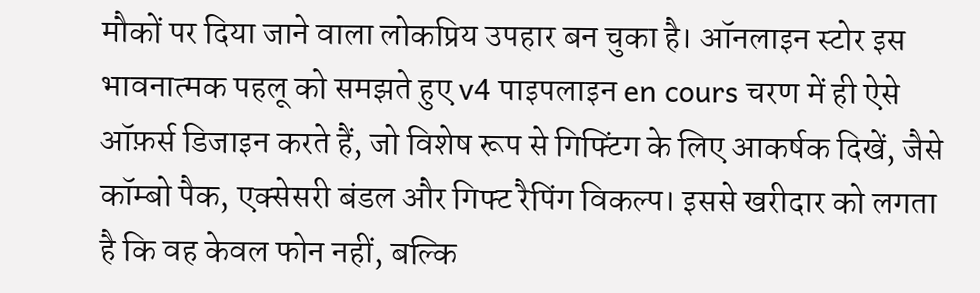मौकों पर दिया जाने वाला लोकप्रिय उपहार बन चुका है। ऑनलाइन स्टोर इस भावनात्मक पहलू को समझते हुए v4 पाइपलाइन en cours चरण में ही ऐसे ऑफ़र्स डिजाइन करते हैं, जो विशेष रूप से गिफ्टिंग के लिए आकर्षक दिखें, जैसे कॉम्बो पैक, एक्सेसरी बंडल और गिफ्ट रैपिंग विकल्प। इससे खरीदार को लगता है कि वह केवल फोन नहीं, बल्कि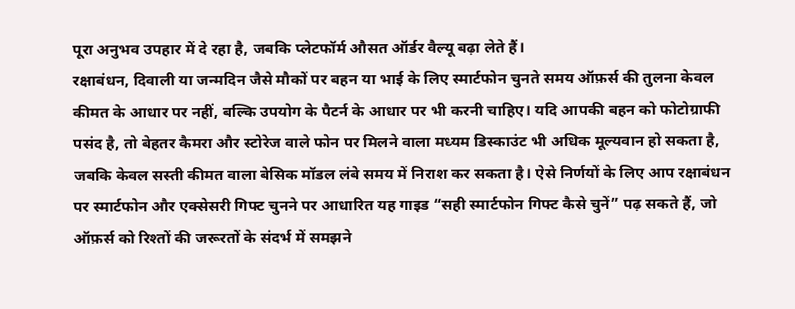पूरा अनुभव उपहार में दे रहा है, जबकि प्लेटफॉर्म औसत ऑर्डर वैल्यू बढ़ा लेते हैं।
रक्षाबंधन, दिवाली या जन्मदिन जैसे मौकों पर बहन या भाई के लिए स्मार्टफोन चुनते समय ऑफ़र्स की तुलना केवल कीमत के आधार पर नहीं, बल्कि उपयोग के पैटर्न के आधार पर भी करनी चाहिए। यदि आपकी बहन को फोटोग्राफी पसंद है, तो बेहतर कैमरा और स्टोरेज वाले फोन पर मिलने वाला मध्यम डिस्काउंट भी अधिक मूल्यवान हो सकता है, जबकि केवल सस्ती कीमत वाला बेसिक मॉडल लंबे समय में निराश कर सकता है। ऐसे निर्णयों के लिए आप रक्षाबंधन पर स्मार्टफोन और एक्सेसरी गिफ्ट चुनने पर आधारित यह गाइड “सही स्मार्टफोन गिफ्ट कैसे चुनें” पढ़ सकते हैं, जो ऑफ़र्स को रिश्तों की जरूरतों के संदर्भ में समझने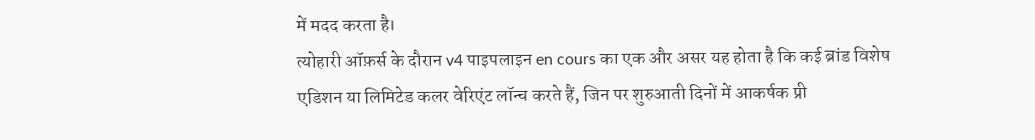में मदद करता है।
त्योहारी ऑफ़र्स के दौरान v4 पाइपलाइन en cours का एक और असर यह होता है कि कई ब्रांड विशेष एडिशन या लिमिटेड कलर वेरिएंट लॉन्च करते हैं, जिन पर शुरुआती दिनों में आकर्षक प्री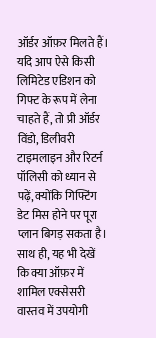ऑर्डर ऑफ़र मिलते हैं। यदि आप ऐसे किसी लिमिटेड एडिशन को गिफ्ट के रूप में लेना चाहते हैं, तो प्री ऑर्डर विंडो, डिलीवरी टाइमलाइन और रिटर्न पॉलिसी को ध्यान से पढ़ें, क्योंकि गिफ्टिंग डेट मिस होने पर पूरा प्लान बिगड़ सकता है। साथ ही, यह भी देखें कि क्या ऑफ़र में शामिल एक्सेसरी वास्तव में उपयोगी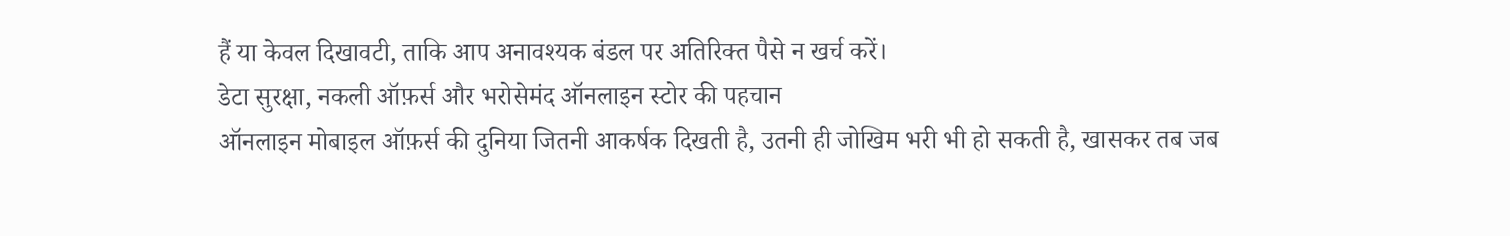हैं या केवल दिखावटी, ताकि आप अनावश्यक बंडल पर अतिरिक्त पैसे न खर्च करें।
डेटा सुरक्षा, नकली ऑफ़र्स और भरोसेमंद ऑनलाइन स्टोर की पहचान
ऑनलाइन मोबाइल ऑफ़र्स की दुनिया जितनी आकर्षक दिखती है, उतनी ही जोखिम भरी भी हो सकती है, खासकर तब जब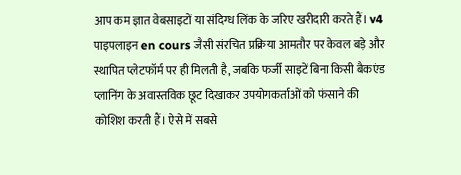आप कम ज्ञात वेबसाइटों या संदिग्ध लिंक के जरिए खरीदारी करते हैं। v4 पाइपलाइन en cours जैसी संरचित प्रक्रिया आमतौर पर केवल बड़े और स्थापित प्लेटफॉर्म पर ही मिलती है, जबकि फर्जी साइटें बिना किसी बैकएंड प्लानिंग के अवास्तविक छूट दिखाकर उपयोगकर्ताओं को फंसाने की कोशिश करती हैं। ऐसे में सबसे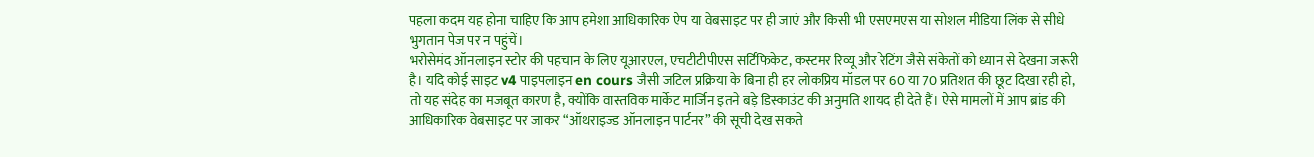पहला कदम यह होना चाहिए कि आप हमेशा आधिकारिक ऐप या वेबसाइट पर ही जाएं और किसी भी एसएमएस या सोशल मीडिया लिंक से सीधे भुगतान पेज पर न पहुंचें।
भरोसेमंद ऑनलाइन स्टोर की पहचान के लिए यूआरएल, एचटीटीपीएस सर्टिफिकेट, कस्टमर रिव्यू और रेटिंग जैसे संकेतों को ध्यान से देखना जरूरी है। यदि कोई साइट v4 पाइपलाइन en cours जैसी जटिल प्रक्रिया के बिना ही हर लोकप्रिय मॉडल पर 60 या 70 प्रतिशत की छूट दिखा रही हो, तो यह संदेह का मजबूत कारण है, क्योंकि वास्तविक मार्केट मार्जिन इतने बड़े डिस्काउंट की अनुमति शायद ही देते हैं। ऐसे मामलों में आप ब्रांड की आधिकारिक वेबसाइट पर जाकर “ऑथराइज्ड ऑनलाइन पार्टनर” की सूची देख सकते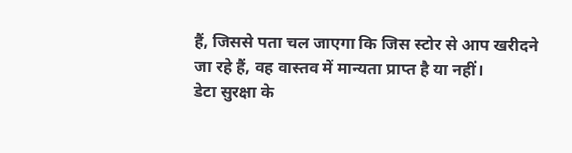हैं, जिससे पता चल जाएगा कि जिस स्टोर से आप खरीदने जा रहे हैं, वह वास्तव में मान्यता प्राप्त है या नहीं।
डेटा सुरक्षा के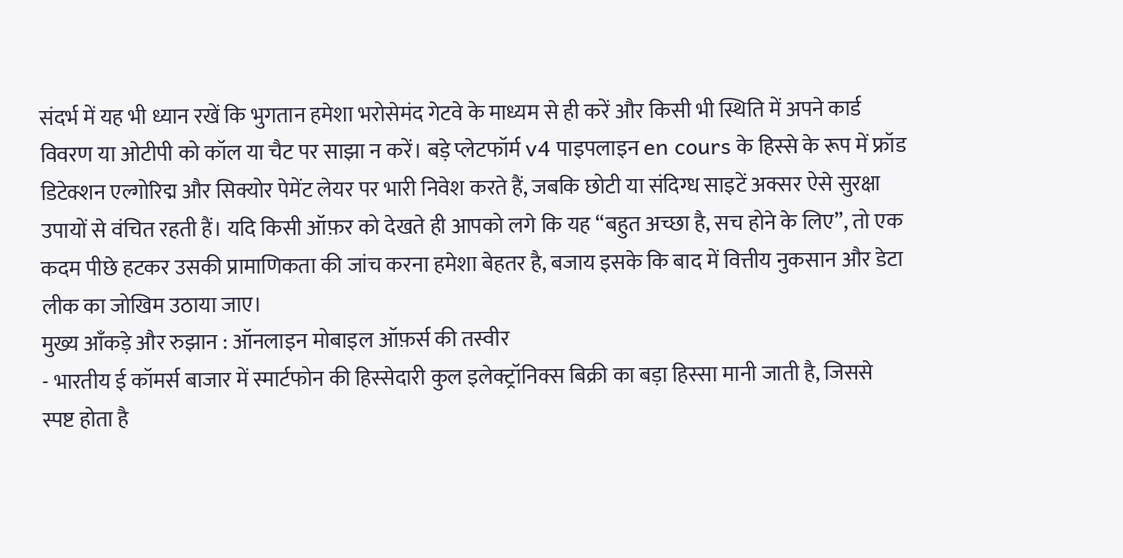संदर्भ में यह भी ध्यान रखें कि भुगतान हमेशा भरोसेमंद गेटवे के माध्यम से ही करें और किसी भी स्थिति में अपने कार्ड विवरण या ओटीपी को कॉल या चैट पर साझा न करें। बड़े प्लेटफॉर्म v4 पाइपलाइन en cours के हिस्से के रूप में फ्रॉड डिटेक्शन एल्गोरिद्म और सिक्योर पेमेंट लेयर पर भारी निवेश करते हैं, जबकि छोटी या संदिग्ध साइटें अक्सर ऐसे सुरक्षा उपायों से वंचित रहती हैं। यदि किसी ऑफ़र को देखते ही आपको लगे कि यह “बहुत अच्छा है, सच होने के लिए”, तो एक कदम पीछे हटकर उसकी प्रामाणिकता की जांच करना हमेशा बेहतर है, बजाय इसके कि बाद में वित्तीय नुकसान और डेटा लीक का जोखिम उठाया जाए।
मुख्य आँकड़े और रुझान : ऑनलाइन मोबाइल ऑफ़र्स की तस्वीर
- भारतीय ई कॉमर्स बाजार में स्मार्टफोन की हिस्सेदारी कुल इलेक्ट्रॉनिक्स बिक्री का बड़ा हिस्सा मानी जाती है, जिससे स्पष्ट होता है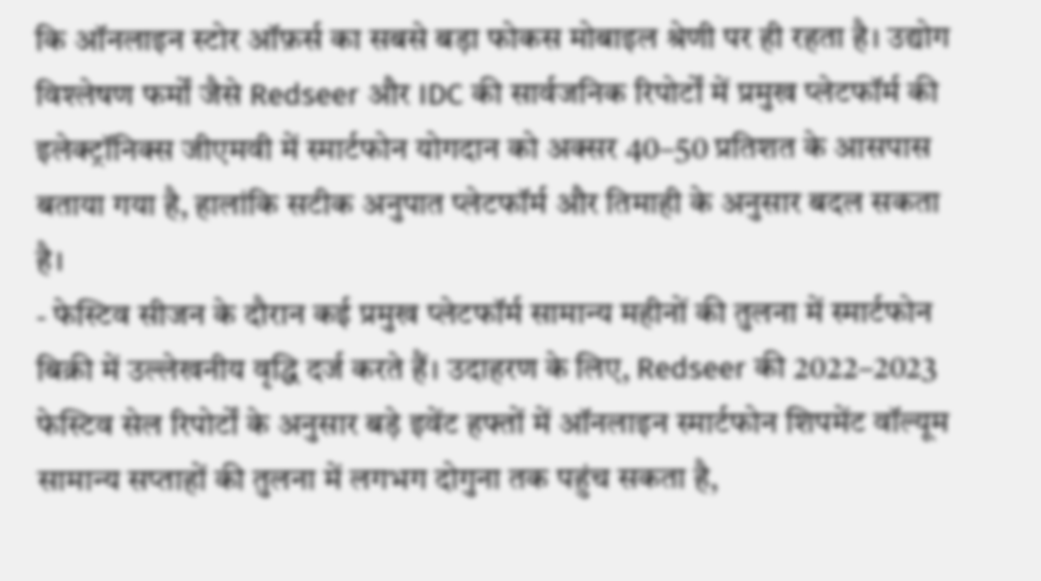कि ऑनलाइन स्टोर ऑफ़र्स का सबसे बड़ा फोकस मोबाइल श्रेणी पर ही रहता है। उद्योग विश्लेषण फर्मों जैसे Redseer और IDC की सार्वजनिक रिपोर्टों में प्रमुख प्लेटफॉर्म की इलेक्ट्रॉनिक्स जीएमवी में स्मार्टफोन योगदान को अक्सर 40–50 प्रतिशत के आसपास बताया गया है, हालांकि सटीक अनुपात प्लेटफॉर्म और तिमाही के अनुसार बदल सकता है।
- फेस्टिव सीजन के दौरान कई प्रमुख प्लेटफॉर्म सामान्य महीनों की तुलना में स्मार्टफोन बिक्री में उल्लेखनीय वृद्धि दर्ज करते हैं। उदाहरण के लिए, Redseer की 2022–2023 फेस्टिव सेल रिपोर्टों के अनुसार बड़े इवेंट हफ्तों में ऑनलाइन स्मार्टफोन शिपमेंट वॉल्यूम सामान्य सप्ताहों की तुलना में लगभग दोगुना तक पहुंच सकता है,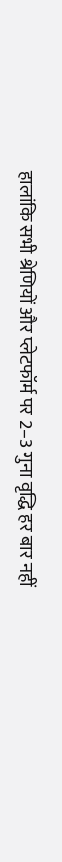हालांकि सभी श्रेणियों और प्लेटफॉर्म पर 2–3 गुना वृद्धि हर बार नहीं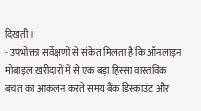दिखती।
- उपभोक्ता सर्वेक्षणों से संकेत मिलता है कि ऑनलाइन मोबाइल खरीदारों में से एक बड़ा हिस्सा वास्तविक बचत का आकलन करते समय बैंक डिस्काउंट और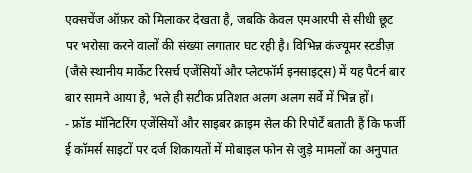एक्सचेंज ऑफ़र को मिलाकर देखता है, जबकि केवल एमआरपी से सीधी छूट पर भरोसा करने वालों की संख्या लगातार घट रही है। विभिन्न कंज्यूमर स्टडीज़ (जैसे स्थानीय मार्केट रिसर्च एजेंसियों और प्लेटफॉर्म इनसाइट्स) में यह पैटर्न बार बार सामने आया है, भले ही सटीक प्रतिशत अलग अलग सर्वे में भिन्न हों।
- फ्रॉड मॉनिटरिंग एजेंसियों और साइबर क्राइम सेल की रिपोर्टें बताती हैं कि फर्जी ई कॉमर्स साइटों पर दर्ज शिकायतों में मोबाइल फोन से जुड़े मामलों का अनुपात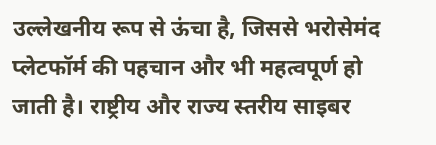उल्लेखनीय रूप से ऊंचा है, जिससे भरोसेमंद प्लेटफॉर्म की पहचान और भी महत्वपूर्ण हो जाती है। राष्ट्रीय और राज्य स्तरीय साइबर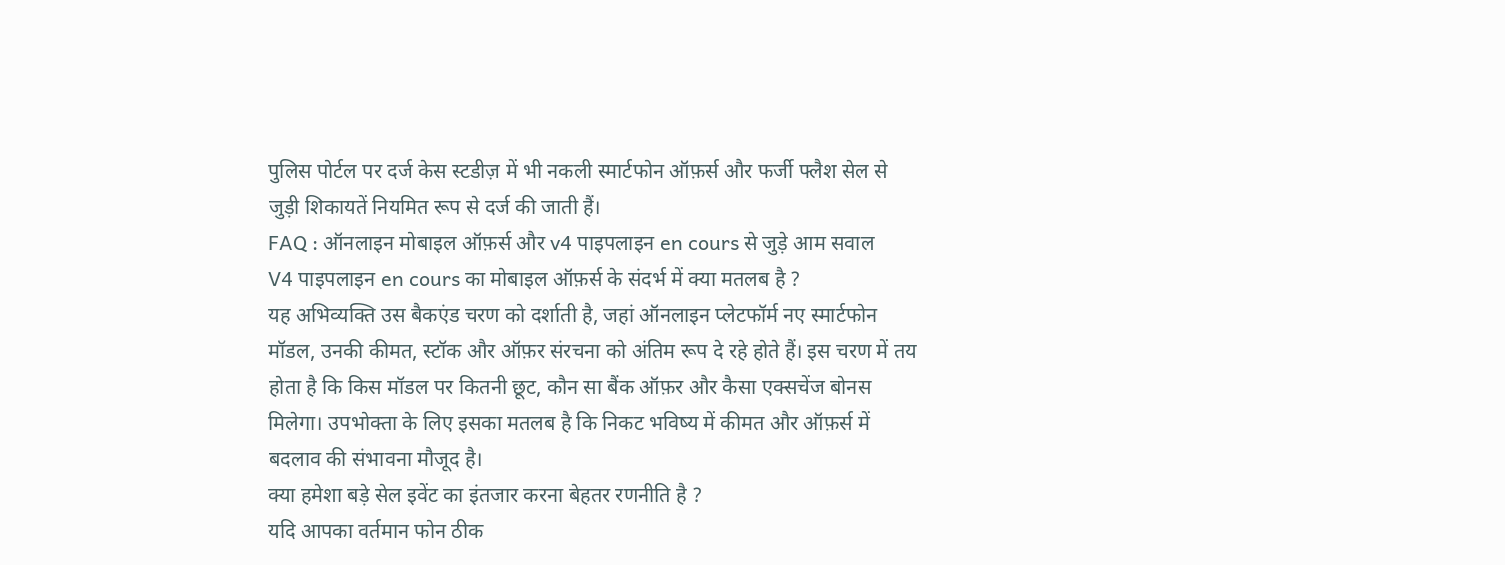पुलिस पोर्टल पर दर्ज केस स्टडीज़ में भी नकली स्मार्टफोन ऑफ़र्स और फर्जी फ्लैश सेल से जुड़ी शिकायतें नियमित रूप से दर्ज की जाती हैं।
FAQ : ऑनलाइन मोबाइल ऑफ़र्स और v4 पाइपलाइन en cours से जुड़े आम सवाल
V4 पाइपलाइन en cours का मोबाइल ऑफ़र्स के संदर्भ में क्या मतलब है ?
यह अभिव्यक्ति उस बैकएंड चरण को दर्शाती है, जहां ऑनलाइन प्लेटफॉर्म नए स्मार्टफोन मॉडल, उनकी कीमत, स्टॉक और ऑफ़र संरचना को अंतिम रूप दे रहे होते हैं। इस चरण में तय होता है कि किस मॉडल पर कितनी छूट, कौन सा बैंक ऑफ़र और कैसा एक्सचेंज बोनस मिलेगा। उपभोक्ता के लिए इसका मतलब है कि निकट भविष्य में कीमत और ऑफ़र्स में बदलाव की संभावना मौजूद है।
क्या हमेशा बड़े सेल इवेंट का इंतजार करना बेहतर रणनीति है ?
यदि आपका वर्तमान फोन ठीक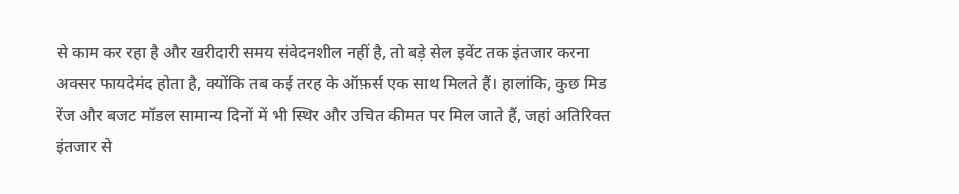से काम कर रहा है और खरीदारी समय संवेदनशील नहीं है, तो बड़े सेल इवेंट तक इंतजार करना अक्सर फायदेमंद होता है, क्योंकि तब कई तरह के ऑफ़र्स एक साथ मिलते हैं। हालांकि, कुछ मिड रेंज और बजट मॉडल सामान्य दिनों में भी स्थिर और उचित कीमत पर मिल जाते हैं, जहां अतिरिक्त इंतजार से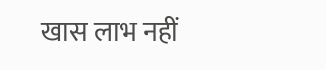खास लाभ नहीं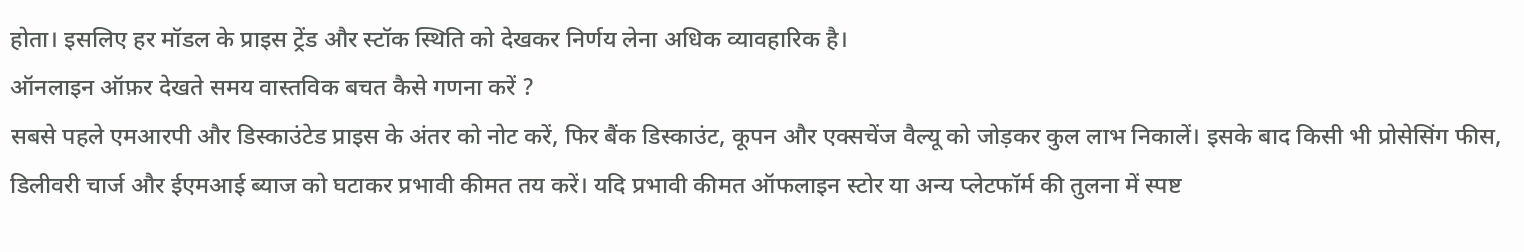होता। इसलिए हर मॉडल के प्राइस ट्रेंड और स्टॉक स्थिति को देखकर निर्णय लेना अधिक व्यावहारिक है।
ऑनलाइन ऑफ़र देखते समय वास्तविक बचत कैसे गणना करें ?
सबसे पहले एमआरपी और डिस्काउंटेड प्राइस के अंतर को नोट करें, फिर बैंक डिस्काउंट, कूपन और एक्सचेंज वैल्यू को जोड़कर कुल लाभ निकालें। इसके बाद किसी भी प्रोसेसिंग फीस, डिलीवरी चार्ज और ईएमआई ब्याज को घटाकर प्रभावी कीमत तय करें। यदि प्रभावी कीमत ऑफलाइन स्टोर या अन्य प्लेटफॉर्म की तुलना में स्पष्ट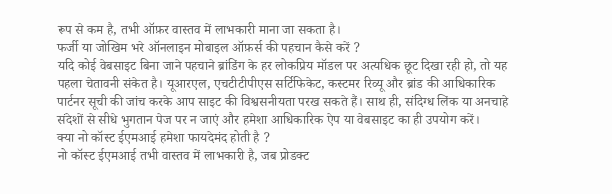रूप से कम है, तभी ऑफ़र वास्तव में लाभकारी माना जा सकता है।
फर्जी या जोखिम भरे ऑनलाइन मोबाइल ऑफ़र्स की पहचान कैसे करें ?
यदि कोई वेबसाइट बिना जाने पहचाने ब्रांडिंग के हर लोकप्रिय मॉडल पर अत्यधिक छूट दिखा रही हो, तो यह पहला चेतावनी संकेत है। यूआरएल, एचटीटीपीएस सर्टिफिकेट, कस्टमर रिव्यू और ब्रांड की आधिकारिक पार्टनर सूची की जांच करके आप साइट की विश्वसनीयता परख सकते हैं। साथ ही, संदिग्ध लिंक या अनचाहे संदेशों से सीधे भुगतान पेज पर न जाएं और हमेशा आधिकारिक ऐप या वेबसाइट का ही उपयोग करें।
क्या नो कॉस्ट ईएमआई हमेशा फायदेमंद होती है ?
नो कॉस्ट ईएमआई तभी वास्तव में लाभकारी है, जब प्रोडक्ट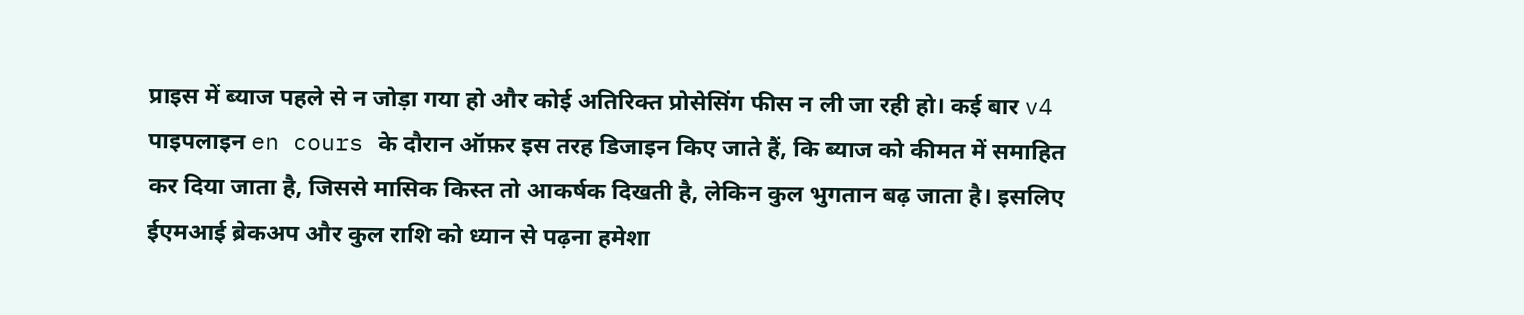प्राइस में ब्याज पहले से न जोड़ा गया हो और कोई अतिरिक्त प्रोसेसिंग फीस न ली जा रही हो। कई बार v4 पाइपलाइन en cours के दौरान ऑफ़र इस तरह डिजाइन किए जाते हैं, कि ब्याज को कीमत में समाहित कर दिया जाता है, जिससे मासिक किस्त तो आकर्षक दिखती है, लेकिन कुल भुगतान बढ़ जाता है। इसलिए ईएमआई ब्रेकअप और कुल राशि को ध्यान से पढ़ना हमेशा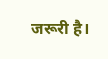जरूरी है।